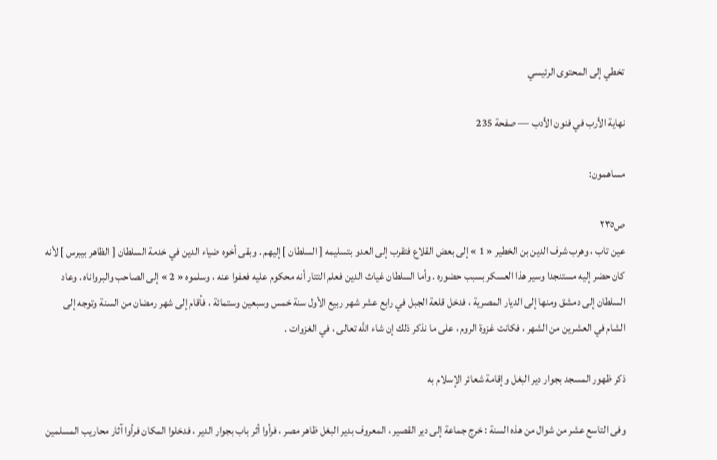تخطي إلى المحتوى الرئيسي

نهاية الأرب في فنون الأدب — صفحة 235

مساهمون:

ص٢٣٥
عين تاب ، وهرب شرف الدين بن الخطير « 1 » إلى بعض القلاع فتقرب إلى العدو بتسليمه [ السلطان ] إليهم . وبقى أخوه ضياء الدين في خدمة السلطان [ الظاهر بيبرس ] لأنه كان حضر إليه مستنجدا وسير هذا العسكر بسبب حضوره . وأما السلطان غياث الدين فعلم التتار أنه محكوم عليه فعفوا عنه ، وسلموه « 2 » إلى الصاحب والبرواناه . وعاد السلطان إلى دمشق ومنها إلى الديار المصرية ، فدخل قلعة الجبل في رابع عشر شهر ربيع الأول سنة خمس وسبعين وستمائة ، فأقام إلى شهر رمضان من السنة وتوجه إلى الشام في العشرين من الشهر ، فكانت غزوة الروم ، على ما نذكر ذلك إن شاء اللَّه تعالى ، في الغزوات .

ذكر ظهور المسجد بجوار دير البغل وإقامة شعائر الإسلام به

وفى التاسع عشر من شوال من هذه السنة : خرج جماعة إلى دير القصير ، المعروف بدير البغل ظاهر مصر ، فرأوا أثر باب بجوار الدير ، فدخلوا المكان فرأوا آثار محاريب المسلمين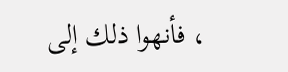، فأنهوا ذلك إلى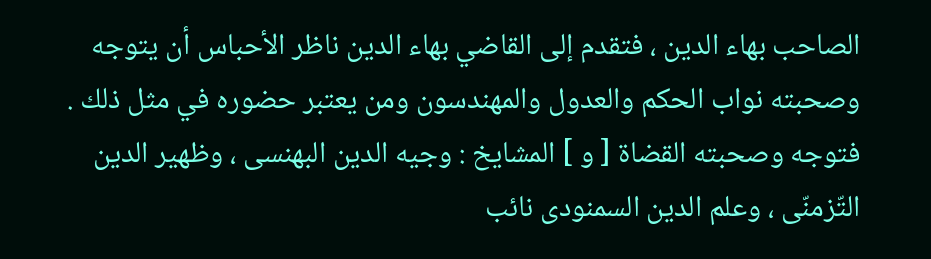الصاحب بهاء الدين ، فتقدم إلى القاضي بهاء الدين ناظر الأحباس أن يتوجه وصحبته نواب الحكم والعدول والمهندسون ومن يعتبر حضوره في مثل ذلك . فتوجه وصحبته القضاة [ و ] المشايخ : وجيه الدين البهنسى ، وظهير الدين التّزمنّى ، وعلم الدين السمنودى نائب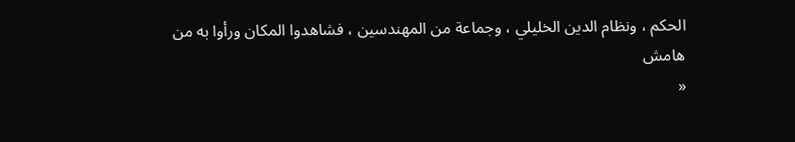الحكم ، ونظام الدين الخليلي ، وجماعة من المهندسين ، فشاهدوا المكان ورأوا به من
هامش
«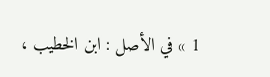1 » في الأصل : ابن الخطيب ،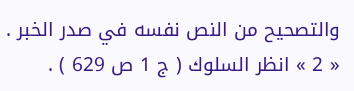والتصحيح من النص نفسه في صدر الخبر . « 2 » انظر السلوك ( ج 1 ص 629 ) .